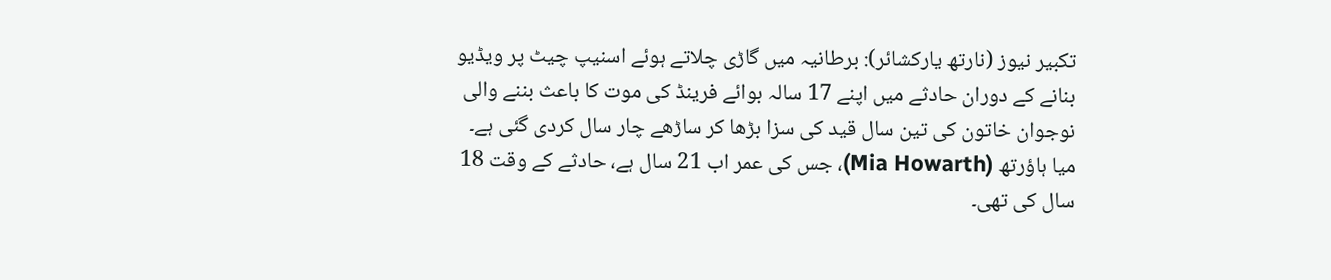تکبیر نیوز (نارتھ یارکشائر): برطانیہ میں گاڑی چلاتے ہوئے اسنیپ چیٹ پر ویڈیو بنانے کے دوران حادثے میں اپنے 17 سالہ بوائے فرینڈ کی موت کا باعث بننے والی نوجوان خاتون کی تین سال قید کی سزا بڑھا کر ساڑھے چار سال کردی گئی ہے۔
میا ہاؤرتھ (Mia Howarth)، جس کی عمر اب 21 سال ہے، حادثے کے وقت 18 سال کی تھی۔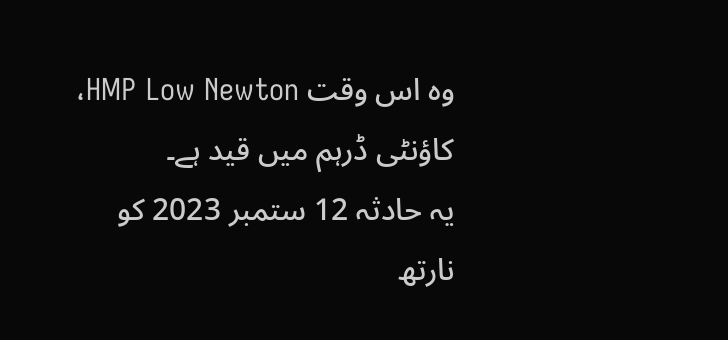وہ اس وقت HMP Low Newton، کاؤنٹی ڈرہم میں قید ہے۔
یہ حادثہ 12 ستمبر 2023 کو نارتھ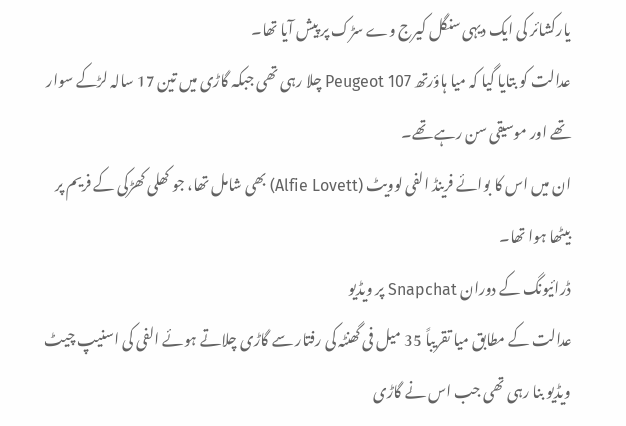یارکشائر کی ایک دیہی سنگل کیرج وے سڑک پر پیش آیا تھا۔
عدالت کو بتایا گیا کہ میا ہاؤرتھ Peugeot 107 چلا رہی تھی جبکہ گاڑی میں تین 17 سالہ لڑکے سوار تھے اور موسیقی سن رہے تھے۔
ان میں اس کا بوائے فرینڈ الفی لوویٹ (Alfie Lovett) بھی شامل تھا، جو کھلی کھڑکی کے فریم پر بیٹھا ہوا تھا۔
ڈرائیونگ کے دوران Snapchat پر ویڈیو
عدالت کے مطابق میا تقریباً 35 میل فی گھنٹہ کی رفتار سے گاڑی چلاتے ہوئے الفی کی اسنیپ چیٹ ویڈیو بنا رہی تھی جب اس نے گاڑی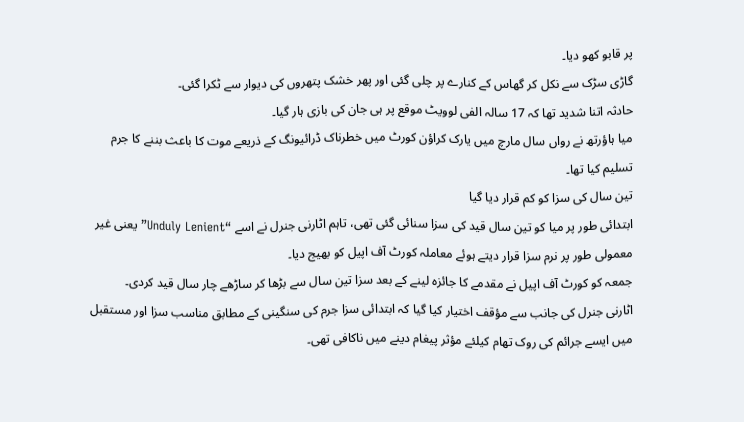پر قابو کھو دیا۔
گاڑی سڑک سے نکل کر گھاس کے کنارے پر چلی گئی اور پھر خشک پتھروں کی دیوار سے ٹکرا گئی۔
حادثہ اتنا شدید تھا کہ 17 سالہ الفی لوویٹ موقع پر ہی جان کی بازی ہار گیا۔
میا ہاؤرتھ نے رواں سال مارچ میں یارک کراؤن کورٹ میں خطرناک ڈرائیونگ کے ذریعے موت کا باعث بننے کا جرم تسلیم کیا تھا۔
تین سال کی سزا کو کم قرار دیا گیا
ابتدائی طور پر میا کو تین سال قید کی سزا سنائی گئی تھی، تاہم اٹارنی جنرل نے اسے “Unduly Lenient” یعنی غیر معمولی طور پر نرم سزا قرار دیتے ہوئے معاملہ کورٹ آف اپیل کو بھیج دیا۔
جمعہ کو کورٹ آف اپیل نے مقدمے کا جائزہ لینے کے بعد سزا تین سال سے بڑھا کر ساڑھے چار سال قید کردی۔
اٹارنی جنرل کی جانب سے مؤقف اختیار کیا گیا کہ ابتدائی سزا جرم کی سنگینی کے مطابق مناسب سزا اور مستقبل میں ایسے جرائم کی روک تھام کیلئے مؤثر پیغام دینے میں ناکافی تھی۔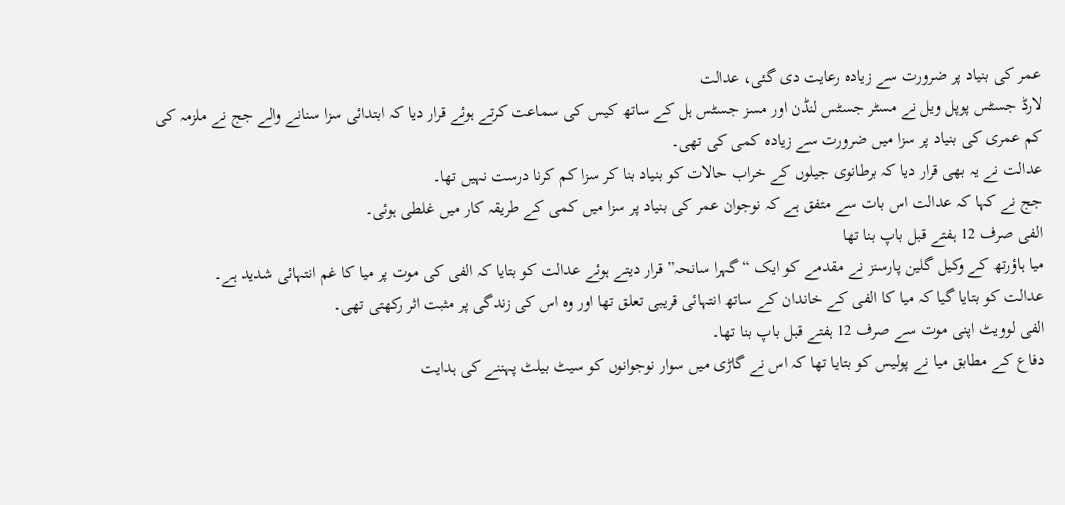عمر کی بنیاد پر ضرورت سے زیادہ رعایت دی گئی، عدالت
لارڈ جسٹس پوپل ویل نے مسٹر جسٹس لنڈن اور مسز جسٹس ہل کے ساتھ کیس کی سماعت کرتے ہوئے قرار دیا کہ ابتدائی سزا سنانے والے جج نے ملزمہ کی کم عمری کی بنیاد پر سزا میں ضرورت سے زیادہ کمی کی تھی۔
عدالت نے یہ بھی قرار دیا کہ برطانوی جیلوں کے خراب حالات کو بنیاد بنا کر سزا کم کرنا درست نہیں تھا۔
جج نے کہا کہ عدالت اس بات سے متفق ہے کہ نوجوان عمر کی بنیاد پر سزا میں کمی کے طریقہ کار میں غلطی ہوئی۔
الفی صرف 12 ہفتے قبل باپ بنا تھا
میا ہاؤرتھ کے وکیل گلین پارسنز نے مقدمے کو ایک “گہرا سانحہ” قرار دیتے ہوئے عدالت کو بتایا کہ الفی کی موت پر میا کا غم انتہائی شدید ہے۔
عدالت کو بتایا گیا کہ میا کا الفی کے خاندان کے ساتھ انتہائی قریبی تعلق تھا اور وہ اس کی زندگی پر مثبت اثر رکھتی تھی۔
الفی لوویٹ اپنی موت سے صرف 12 ہفتے قبل باپ بنا تھا۔
دفاع کے مطابق میا نے پولیس کو بتایا تھا کہ اس نے گاڑی میں سوار نوجوانوں کو سیٹ بیلٹ پہننے کی ہدایت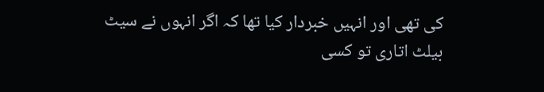کی تھی اور انہیں خبردار کیا تھا کہ اگر انہوں نے سیٹ بیلٹ اتاری تو کسی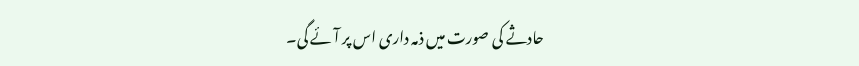حادثے کی صورت میں ذمہ داری اس پر آئے گی۔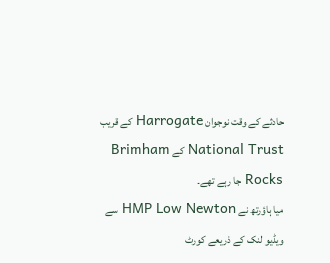حادثے کے وقت نوجوان Harrogate کے قریب National Trust کے Brimham Rocks جا رہے تھے۔
میا ہاؤرتھ نے HMP Low Newton سے ویڈیو لنک کے ذریعے کورٹ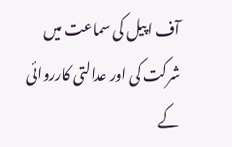آف اپیل کی سماعت میں شرکت کی اور عدالتی کارروائی کے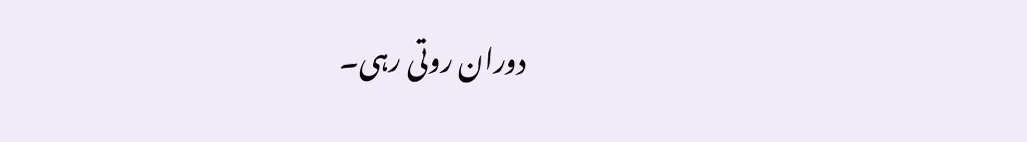دوران روتی رہی۔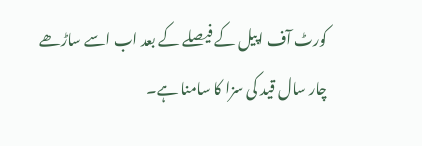کورٹ آف اپیل کے فیصلے کے بعد اب اسے ساڑھے چار سال قید کی سزا کا سامنا ہے۔